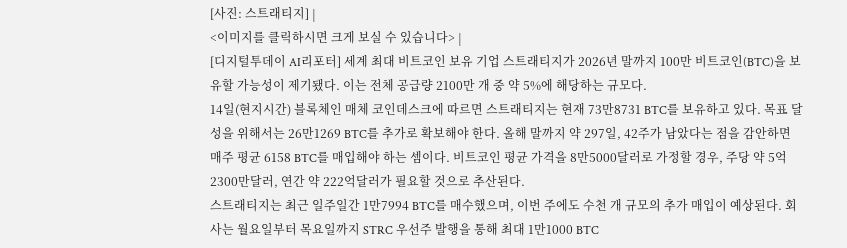[사진: 스트래티지] |
<이미지를 클릭하시면 크게 보실 수 있습니다> |
[디지털투데이 AI리포터] 세계 최대 비트코인 보유 기업 스트래티지가 2026년 말까지 100만 비트코인(BTC)을 보유할 가능성이 제기됐다. 이는 전체 공급량 2100만 개 중 약 5%에 해당하는 규모다.
14일(현지시간) 블록체인 매체 코인데스크에 따르면 스트래티지는 현재 73만8731 BTC를 보유하고 있다. 목표 달성을 위해서는 26만1269 BTC를 추가로 확보해야 한다. 올해 말까지 약 297일, 42주가 남았다는 점을 감안하면 매주 평균 6158 BTC를 매입해야 하는 셈이다. 비트코인 평균 가격을 8만5000달러로 가정할 경우, 주당 약 5억2300만달러, 연간 약 222억달러가 필요할 것으로 추산된다.
스트래티지는 최근 일주일간 1만7994 BTC를 매수했으며, 이번 주에도 수천 개 규모의 추가 매입이 예상된다. 회사는 월요일부터 목요일까지 STRC 우선주 발행을 통해 최대 1만1000 BTC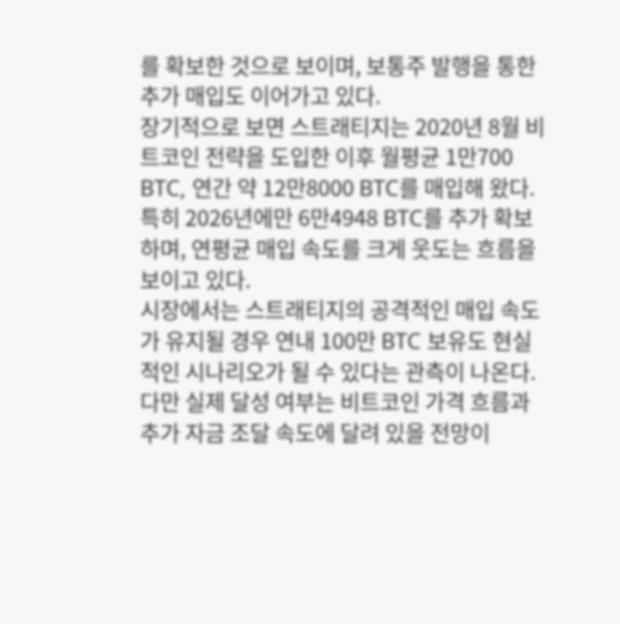를 확보한 것으로 보이며, 보통주 발행을 통한 추가 매입도 이어가고 있다.
장기적으로 보면 스트래티지는 2020년 8월 비트코인 전략을 도입한 이후 월평균 1만700 BTC, 연간 약 12만8000 BTC를 매입해 왔다. 특히 2026년에만 6만4948 BTC를 추가 확보하며, 연평균 매입 속도를 크게 웃도는 흐름을 보이고 있다.
시장에서는 스트래티지의 공격적인 매입 속도가 유지될 경우 연내 100만 BTC 보유도 현실적인 시나리오가 될 수 있다는 관측이 나온다. 다만 실제 달성 여부는 비트코인 가격 흐름과 추가 자금 조달 속도에 달려 있을 전망이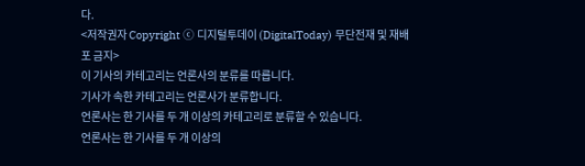다.
<저작권자 Copyright ⓒ 디지털투데이 (DigitalToday) 무단전재 및 재배포 금지>
이 기사의 카테고리는 언론사의 분류를 따릅니다.
기사가 속한 카테고리는 언론사가 분류합니다.
언론사는 한 기사를 두 개 이상의 카테고리로 분류할 수 있습니다.
언론사는 한 기사를 두 개 이상의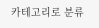카테고리로 분류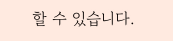할 수 있습니다.